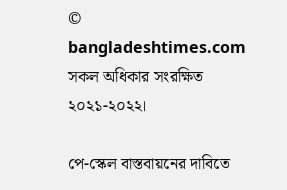© bangladeshtimes.com সকল অধিকার সংরক্ষিত ২০২১-২০২২।

পে-স্কেল বাস্তবায়নের দাবিতে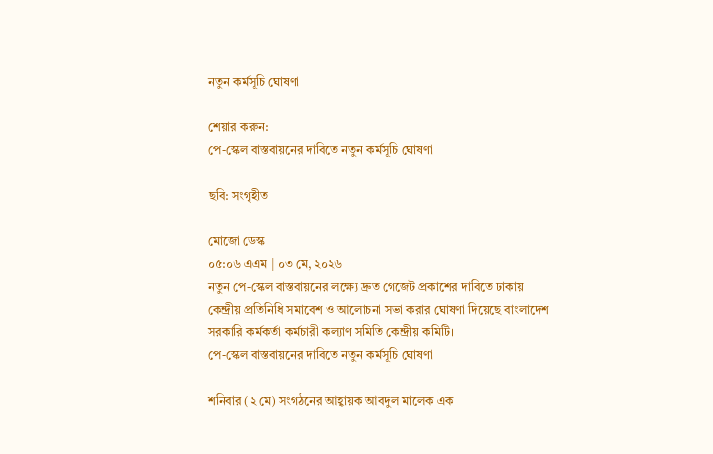নতুন কর্মসূচি ঘোষণা

শেয়ার করুন:
পে-স্কেল বাস্তবায়নের দাবিতে নতুন কর্মসূচি ঘোষণা

ছবি: সংগৃহীত

মোজো ডেস্ক
০৫:০৬ এএম | ০৩ মে, ২০২৬
নতুন পে-স্কেল বাস্তবায়নের লক্ষ্যে দ্রুত গেজেট প্রকাশের দাবিতে ঢাকায় কেন্দ্রীয় প্রতিনিধি সমাবেশ ও আলোচনা সভা করার ঘোষণা দিয়েছে বাংলাদেশ সরকারি কর্মকর্তা কর্মচারী কল্যাণ সমিতি কেন্দ্রীয় কমিটি।
পে-স্কেল বাস্তবায়নের দাবিতে নতুন কর্মসূচি ঘোষণা

শনিবার (২ মে) সংগঠনের আহ্বায়ক আবদুল মালেক এক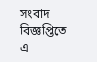সংবাদ বিজ্ঞপ্তিতে এ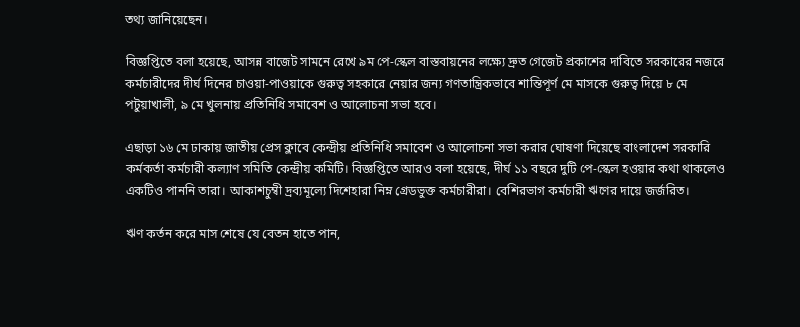তথ্য জানিয়েছেন।

বিজ্ঞপ্তিতে বলা হয়েছে, আসন্ন বাজেট সামনে রেখে ৯ম পে-স্কেল বাস্তবায়নের লক্ষ্যে দ্রুত গেজেট প্রকাশের দাবিতে সরকারের নজরে কর্মচারীদের দীর্ঘ দিনের চাওয়া-পাওয়াকে গুরুত্ব সহকারে নেয়ার জন্য গণতান্ত্রিকভাবে শান্তিপূর্ণ মে মাসকে গুরুত্ব দিয়ে ৮ মে পটুয়াখালী, ৯ মে খুলনায় প্রতিনিধি সমাবেশ ও আলোচনা সভা হবে।

এছাড়া ১৬ মে ঢাকায় জাতীয় প্রেস ক্লাবে কেন্দ্রীয় প্রতিনিধি সমাবেশ ও আলোচনা সভা করার ঘোষণা দিয়েছে বাংলাদেশ সরকারি কর্মকর্তা কর্মচারী কল্যাণ সমিতি কেন্দ্রীয় কমিটি। বিজ্ঞপ্তিতে আরও বলা হয়েছে, দীর্ঘ ১১ বছরে দুটি পে-স্কেল হওয়ার কথা থাকলেও একটিও পাননি তারা। আকাশচুম্বী দ্রব্যমূল্যে দিশেহারা নিম্ন গ্রেডভুক্ত কর্মচারীরা। বেশিরভাগ কর্মচারী ঋণের দায়ে জর্জরিত।

ঋণ কর্তন করে মাস শেষে যে বেতন হাতে পান,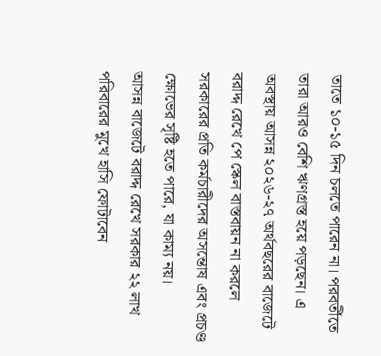তাতে ১০-১৫ দিন চলতে পারেন না। পরবর্তীতে তারা আরও বেশি ঋণগ্রস্ত হয়ে পড়ছেন। এ অবস্থায় আসন্ন ২০২৬-২৭ অর্থবছরের বাজেটে বরাদ্দ রেখে পে স্কেল বাস্তবায়ন না করলে সরকারের প্রতি কর্মচারীদের অসন্তোষ এবং প্রচণ্ড ক্ষোভের সৃষ্টি হতে পারে, যা কাম্য নয়।
আসন্ন বাজেটে বরাদ্দ রেখে সরকার ২২ লাখ পরিবারের মুখে হাসি ফোটাবেন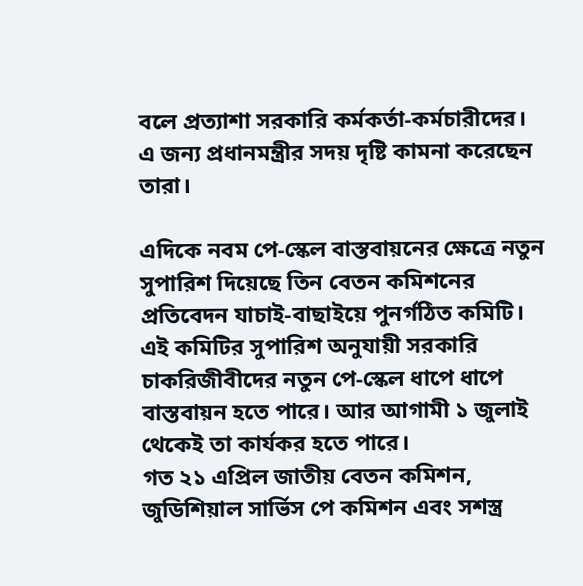বলে প্রত্যাশা সরকারি কর্মকর্তা-কর্মচারীদের। এ জন্য প্রধানমন্ত্রীর সদয় দৃষ্টি কামনা করেছেন তারা।

এদিকে নবম পে-স্কেল বাস্তবায়নের ক্ষেত্রে নতুন সুপারিশ দিয়েছে তিন বেতন কমিশনের প্রতিবেদন যাচাই-বাছাইয়ে পুনর্গঠিত কমিটি। এই কমিটির সুপারিশ অনুযায়ী সরকারি চাকরিজীবীদের নতুন পে-স্কেল ধাপে ধাপে বাস্তবায়ন হতে পারে। আর আগামী ১ জুলাই থেকেই তা কার্যকর হতে পারে।
গত ২১ এপ্রিল জাতীয় বেতন কমিশন, জুডিশিয়াল সার্ভিস পে কমিশন এবং সশস্ত্র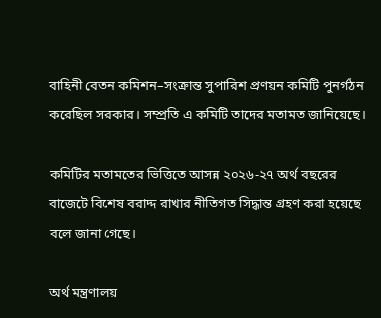বাহিনী বেতন কমিশন–সংক্রান্ত সুপারিশ প্রণয়ন কমিটি পুনর্গঠন করেছিল সরকার। সম্প্রতি এ কমিটি তাদের মতামত জানিয়েছে।

কমিটির মতামতের ভিত্তিতে আসন্ন ২০২৬-২৭ অর্থ বছরের বাজেটে বিশেষ বরাদ্দ রাখার নীতিগত সিদ্ধান্ত গ্রহণ করা হয়েছে বলে জানা গেছে।

অর্থ মন্ত্রণালয়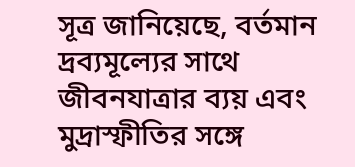সূত্র জানিয়েছে, বর্তমান দ্রব্যমূল্যের সাথে জীবনযাত্রার ব্যয় এবং মুদ্রাস্ফীতির সঙ্গে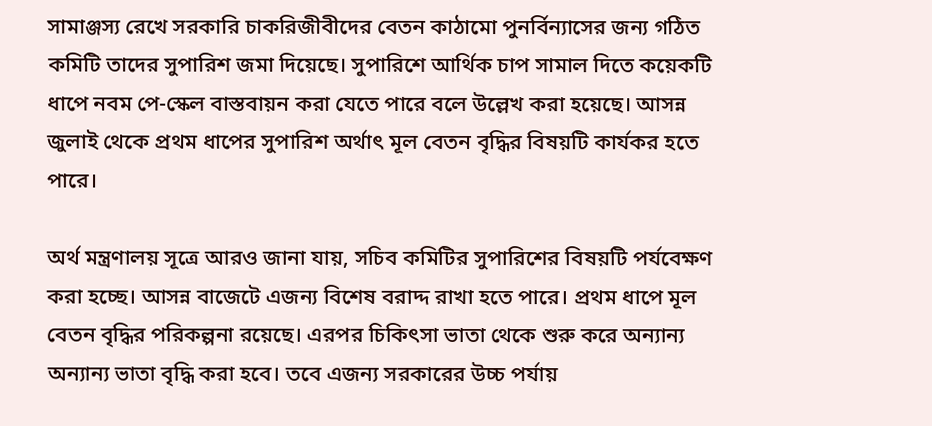সামাঞ্জস্য রেখে সরকারি চাকরিজীবীদের বেতন কাঠামো পুনর্বিন্যাসের জন্য গঠিত কমিটি তাদের সুপারিশ জমা দিয়েছে। সুপারিশে আর্থিক চাপ সামাল দিতে কয়েকটি ধাপে নবম পে-স্কেল বাস্তবায়ন করা যেতে পারে বলে উল্লেখ করা হয়েছে। আসন্ন জুলাই থেকে প্রথম ধাপের সুপারিশ অর্থাৎ মূল বেতন বৃদ্ধির বিষয়টি কার্যকর হতে পারে।

অর্থ মন্ত্রণালয় সূত্রে আরও জানা যায়, সচিব কমিটির সুপারিশের বিষয়টি পর্যবেক্ষণ করা হচ্ছে। আসন্ন বাজেটে এজন্য বিশেষ বরাদ্দ রাখা হতে পারে। প্রথম ধাপে মূল বেতন বৃদ্ধির পরিকল্পনা রয়েছে। এরপর চিকিৎসা ভাতা থেকে শুরু করে অন্যান্য অন্যান্য ভাতা বৃদ্ধি করা হবে। তবে এজন্য সরকারের উচ্চ পর্যায়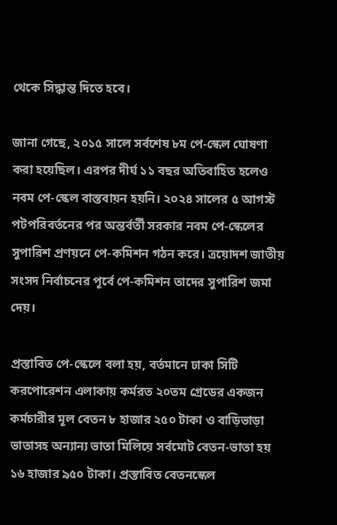থেকে সিদ্ধান্ত দিতে হবে।

জানা গেছে, ২০১৫ সালে সর্বশেষ ৮ম পে-স্কেল ঘোষণা করা হয়েছিল। এরপর দীর্ঘ ১১ বছর অতিবাহিত হলেও নবম পে-স্কেল বাস্তবায়ন হয়নি। ২০২৪ সালের ৫ আগস্ট পটপরিবর্তনের পর অন্তর্বর্তী সরকার নবম পে-স্কেলের সুপারিশ প্রণয়নে পে-কমিশন গঠন করে। ত্রয়োদশ জাতীয় সংসদ নির্বাচনের পূর্বে পে-কমিশন তাদের সুপারিশ জমা দেয়।

প্রস্তাবিত পে-স্কেলে বলা হয়, বর্তমানে ঢাকা সিটি করপোরেশন এলাকায় কর্মরত ২০তম গ্রেডের একজন কর্মচারীর মূল বেতন ৮ হাজার ২৫০ টাকা ও বাড়িভাড়া ভাতাসহ অন্যান্য ভাতা মিলিয়ে সর্বমোট বেতন-ভাতা হয় ১৬ হাজার ৯৫০ টাকা। প্রস্তাবিত বেতনস্কেল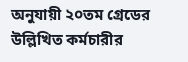অনুযায়ী ২০তম গ্রেডের উল্লিখিত কর্মচারীর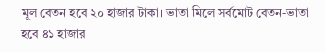মূল বেতন হবে ২০ হাজার টাকা। ভাতা মিলে সর্বমোট বেতন-ভাতা হবে ৪১ হাজার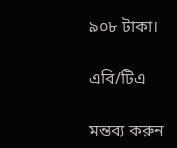৯০৮ টাকা।

এবি/টিএ

মন্তব্য করুন